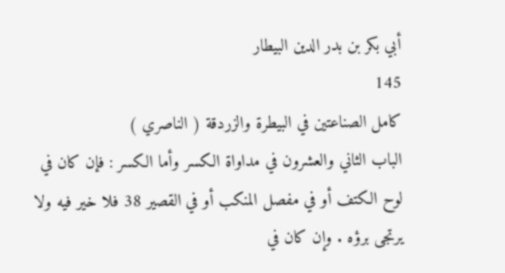أبي بكر بن بدر الدين البيطار
145
كامل الصناعتين في البيطرة والزردقة ( الناصري )
الباب الثاني والعشرون في مداواة الكسر وأما الكسر : فإن كان في لوح الكتف أو في مفصل المنكب أو في القصير 38 فلا خير فيه ولا يرتجى برؤه . وإن كان في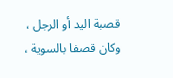قصبة اليد أو الرجل ، وكان قصفا بالسوية ،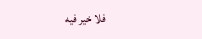فلا خير فيه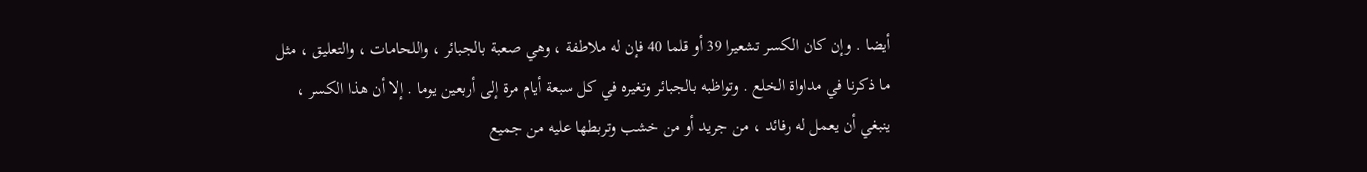أيضا . وإن كان الكسر تشعيرا 39 أو قلما 40 فإن له ملاطفة ، وهي صعبة بالجبائر ، واللحامات ، والتعليق ، مثل ما ذكرنا في مداواة الخلع . وتواظبه بالجبائر وتغيره في كل سبعة أيام مرة إلى أربعين يوما . إلا أن هذا الكسر ، ينبغي أن يعمل له رفائد ، من جريد أو من خشب وتربطها عليه من جميع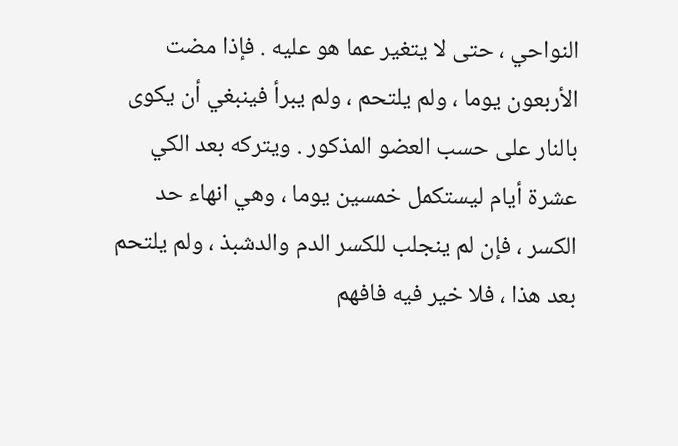النواحي ، حتى لا يتغير عما هو عليه . فإذا مضت الأربعون يوما ، ولم يلتحم ، ولم يبرأ فينبغي أن يكوى بالنار على حسب العضو المذكور . ويتركه بعد الكي عشرة أيام ليستكمل خمسين يوما ، وهي انهاء حد الكسر ، فإن لم ينجلب للكسر الدم والدشبذ ، ولم يلتحم بعد هذا ، فلا خير فيه فافهم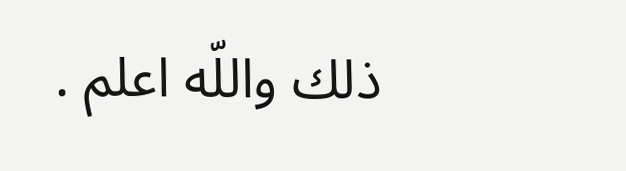ذلك واللّه اعلم .